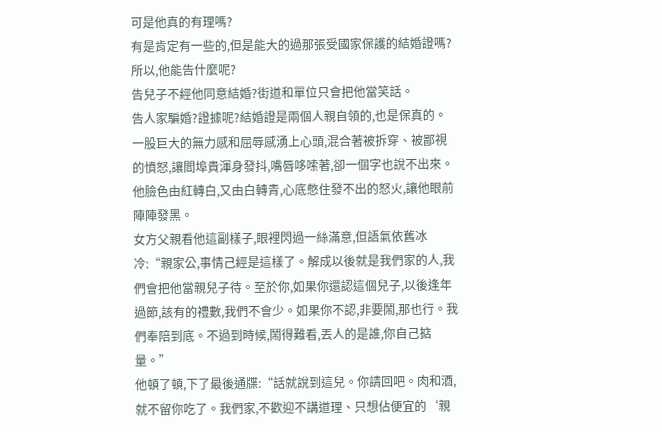可是他真的有理嗎?
有是肯定有一些的,但是能大的過那張受國家保護的結婚證嗎?
所以,他能告什麼呢?
告兒子不經他同意結婚?街道和單位只會把他當笑話。
告人家騙婚?證據呢?結婚證是兩個人親自領的,也是保真的。
一股巨大的無力感和屈辱感湧上心頭,混合著被拆穿、被鄙視的憤怒,讓閻埠貴渾身發抖,嘴唇哆嗦著,卻一個字也說不出來。
他臉色由紅轉白,又由白轉青,心底憋住發不出的怒火,讓他眼前陣陣發黑。
女方父親看他這副樣子,眼裡閃過一絲滿意,但語氣依舊冰冷:“親家公,事情己經是這樣了。解成以後就是我們家的人,我們會把他當親兒子待。至於你,如果你還認這個兒子,以後逢年過節,該有的禮數,我們不會少。如果你不認,非要鬧,那也行。我們奉陪到底。不過到時候,鬧得難看,丟人的是誰,你自己掂量。”
他頓了頓,下了最後通牒:“話就說到這兒。你請回吧。肉和酒,就不留你吃了。我們家,不歡迎不講道理、只想佔便宜的‘親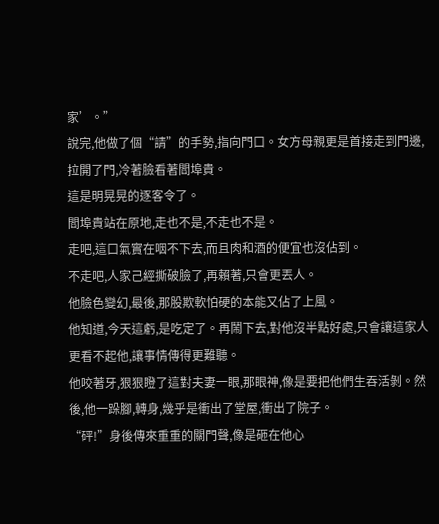家’。”
說完,他做了個“請”的手勢,指向門口。女方母親更是首接走到門邊,拉開了門,冷著臉看著閻埠貴。
這是明晃晃的逐客令了。
閻埠貴站在原地,走也不是,不走也不是。
走吧,這口氣實在咽不下去,而且肉和酒的便宜也沒佔到。
不走吧,人家己經撕破臉了,再賴著,只會更丟人。
他臉色變幻,最後,那股欺軟怕硬的本能又佔了上風。
他知道,今天這虧,是吃定了。再鬧下去,對他沒半點好處,只會讓這家人更看不起他,讓事情傳得更難聽。
他咬著牙,狠狠瞪了這對夫妻一眼,那眼神,像是要把他們生吞活剝。然後,他一跺腳,轉身,幾乎是衝出了堂屋,衝出了院子。
“砰!”身後傳來重重的關門聲,像是砸在他心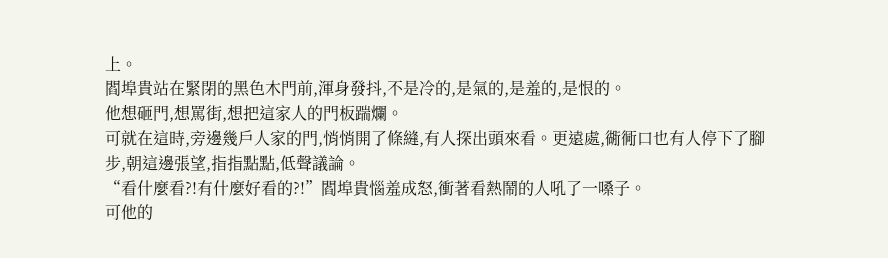上。
閻埠貴站在緊閉的黑色木門前,渾身發抖,不是冷的,是氣的,是羞的,是恨的。
他想砸門,想罵街,想把這家人的門板踹爛。
可就在這時,旁邊幾戶人家的門,悄悄開了條縫,有人探出頭來看。更遠處,衚衕口也有人停下了腳步,朝這邊張望,指指點點,低聲議論。
“看什麼看?!有什麼好看的?!”閻埠貴惱羞成怒,衝著看熱鬧的人吼了一嗓子。
可他的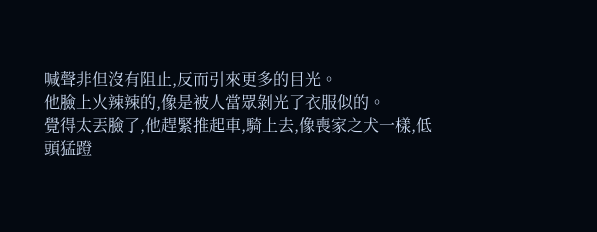喊聲非但沒有阻止,反而引來更多的目光。
他臉上火辣辣的,像是被人當眾剝光了衣服似的。
覺得太丟臉了,他趕緊推起車,騎上去,像喪家之犬一樣,低頭猛蹬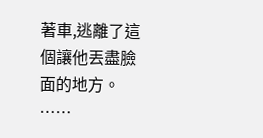著車,逃離了這個讓他丟盡臉面的地方。
……